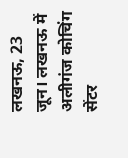लखनऊ, 23 जून। लखनऊ में अलीगंज कोचिंग सेंटर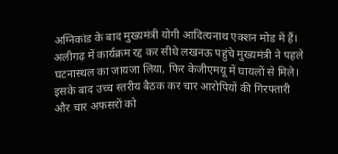अग्निकांड के बाद मुख्यमंत्री योगी आदित्यनाथ एक्शन मोड में हैं। अलीगढ़ में कार्यक्रम रद्द कर सीधे लखनऊ पहुंचे मुख्यमंत्री ने पहले घटनास्थल का जायजा लिया, फिर केजीएमयू में घायलों से मिले। इसके बाद उच्च स्तरीय बैठक कर चार आरोपियों की गिरफ्तारी और चार अफसरों को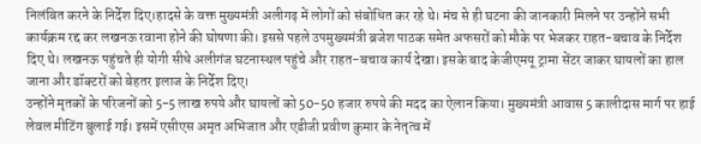निलंबित करने के निर्देश दिए।हादसे के वक्त मुख्यमंत्री अलीगढ़ में लोगों को संबोधित कर रहे थे। मंच से ही घटना की जानकारी मिलने पर उन्होंने सभी कार्यक्रम रद्द कर लखनऊ रवाना होने की घोषणा की। इससे पहले उपमुख्यमंत्री ब्रजेश पाठक समेत अफसरों को मौके पर भेजकर राहत-बचाव के निर्देश दिए थे। लखनऊ पहुंचते ही योगी सीधे अलीगंज घटनास्थल पहुंचे और राहत-बचाव कार्य देखा। इसके बाद केजीएमयू ट्रामा सेंटर जाकर घायलों का हाल जाना और डॉक्टरों को बेहतर इलाज के निर्देश दिए।
उन्होंने मृतकों के परिजनों को 5-5 लाख रुपये और घायलों को 50-50 हजार रुपये की मदद का ऐलान किया। मुख्यमंत्री आवास 5 कालीदास मार्ग पर हाई लेवल मीटिंग बुलाई गई। इसमें एसीएस अमृत अभिजात और एडीजी प्रवीण कुमार के नेतृत्व में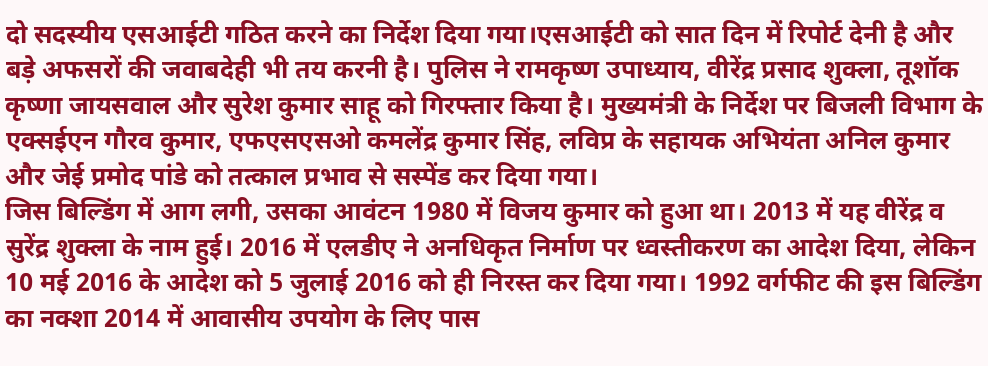दो सदस्यीय एसआईटी गठित करने का निर्देश दिया गया।एसआईटी को सात दिन में रिपोर्ट देनी है और बड़े अफसरों की जवाबदेही भी तय करनी है। पुलिस ने रामकृष्ण उपाध्याय, वीरेंद्र प्रसाद शुक्ला, तूशॉक कृष्णा जायसवाल और सुरेश कुमार साहू को गिरफ्तार किया है। मुख्यमंत्री के निर्देश पर बिजली विभाग के एक्सईएन गौरव कुमार, एफएसएसओ कमलेंद्र कुमार सिंह, लविप्र के सहायक अभियंता अनिल कुमार और जेई प्रमोद पांडे को तत्काल प्रभाव से सस्पेंड कर दिया गया।
जिस बिल्डिंग में आग लगी, उसका आवंटन 1980 में विजय कुमार को हुआ था। 2013 में यह वीरेंद्र व सुरेंद्र शुक्ला के नाम हुई। 2016 में एलडीए ने अनधिकृत निर्माण पर ध्वस्तीकरण का आदेश दिया, लेकिन 10 मई 2016 के आदेश को 5 जुलाई 2016 को ही निरस्त कर दिया गया। 1992 वर्गफीट की इस बिल्डिंग का नक्शा 2014 में आवासीय उपयोग के लिए पास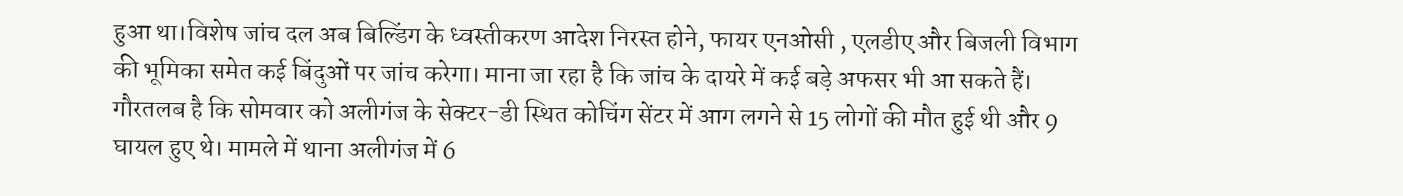हुआ था।विशेष जांच दल अब बिल्डिंग के ध्वस्तीकरण आदेश निरस्त होने, फायर एनओसी , एलडीए और बिजली विभाग की भूमिका समेत कई बिंदुओं पर जांच करेगा। माना जा रहा है कि जांच के दायरे में कई बड़े अफसर भी आ सकते हैं।
गौरतलब है कि सोमवार को अलीगंज के सेक्टर-डी स्थित कोचिंग सेंटर में आग लगने से 15 लोगों की मौत हुई थी और 9 घायल हुए थे। मामले में थाना अलीगंज में 6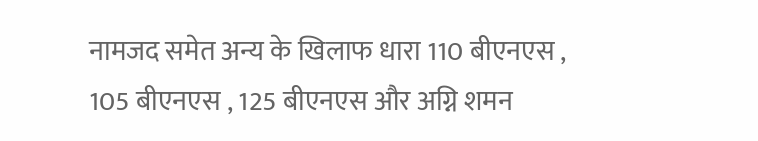नामजद समेत अन्य के खिलाफ धारा 110 बीएनएस , 105 बीएनएस , 125 बीएनएस और अग्नि शमन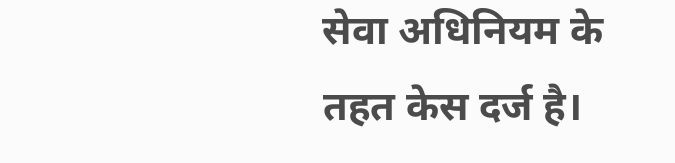सेवा अधिनियम के तहत केस दर्ज है।